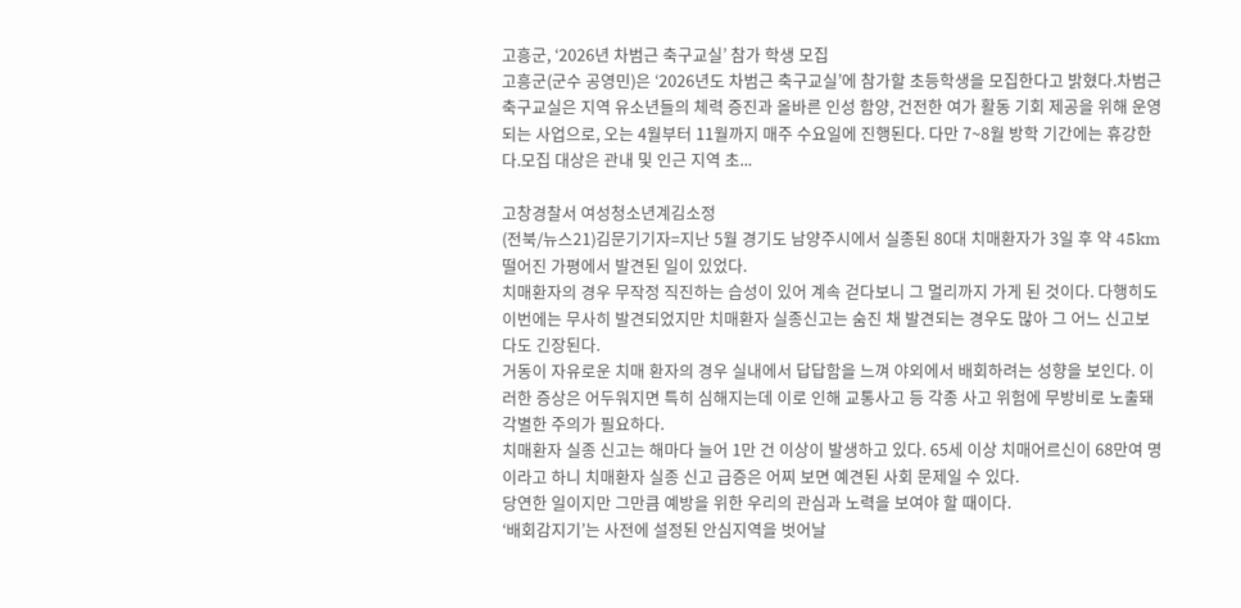고흥군, ‘2026년 차범근 축구교실’ 참가 학생 모집
고흥군(군수 공영민)은 ‘2026년도 차범근 축구교실’에 참가할 초등학생을 모집한다고 밝혔다.차범근 축구교실은 지역 유소년들의 체력 증진과 올바른 인성 함양, 건전한 여가 활동 기회 제공을 위해 운영되는 사업으로, 오는 4월부터 11월까지 매주 수요일에 진행된다. 다만 7~8월 방학 기간에는 휴강한다.모집 대상은 관내 및 인근 지역 초...

고창경찰서 여성청소년계김소정
(전북/뉴스21)김문기기자=지난 5월 경기도 남양주시에서 실종된 80대 치매환자가 3일 후 약 45km 떨어진 가평에서 발견된 일이 있었다.
치매환자의 경우 무작정 직진하는 습성이 있어 계속 걷다보니 그 멀리까지 가게 된 것이다. 다행히도 이번에는 무사히 발견되었지만 치매환자 실종신고는 숨진 채 발견되는 경우도 많아 그 어느 신고보다도 긴장된다.
거동이 자유로운 치매 환자의 경우 실내에서 답답함을 느껴 야외에서 배회하려는 성향을 보인다. 이러한 증상은 어두워지면 특히 심해지는데 이로 인해 교통사고 등 각종 사고 위험에 무방비로 노출돼 각별한 주의가 필요하다.
치매환자 실종 신고는 해마다 늘어 1만 건 이상이 발생하고 있다. 65세 이상 치매어르신이 68만여 명이라고 하니 치매환자 실종 신고 급증은 어찌 보면 예견된 사회 문제일 수 있다.
당연한 일이지만 그만큼 예방을 위한 우리의 관심과 노력을 보여야 할 때이다.
‘배회감지기’는 사전에 설정된 안심지역을 벗어날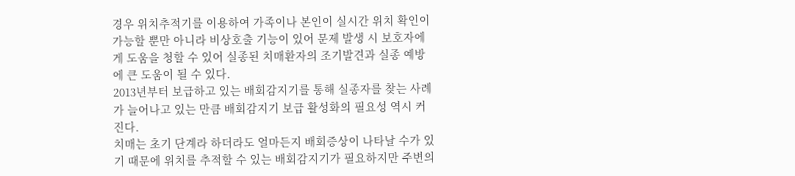경우 위치추적기를 이용하여 가족이나 본인이 실시간 위치 확인이 가능할 뿐만 아니라 비상호출 기능이 있어 문제 발생 시 보호자에게 도움을 청할 수 있어 실종된 치매환자의 조기발견과 실종 예방에 큰 도움이 될 수 있다.
2013년부터 보급하고 있는 배회감지기를 통해 실종자를 찾는 사례가 늘어나고 있는 만큼 배회감지기 보급 활성화의 필요성 역시 커진다.
치매는 초기 단계라 하더라도 얼마든지 배회증상이 나타날 수가 있기 때문에 위치를 추적할 수 있는 배회감지기가 필요하지만 주변의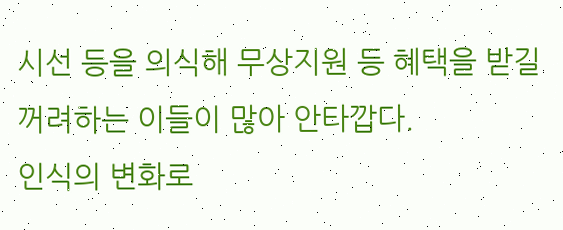시선 등을 의식해 무상지원 등 혜택을 받길 꺼려하는 이들이 많아 안타깝다.
인식의 변화로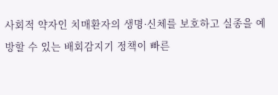사회적 약자인 치매환자의 생명·신체를 보호하고 실종을 예방할 수 있는 배회감지기 정책이 빠른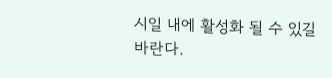시일 내에 활성화 될 수 있길 바란다.